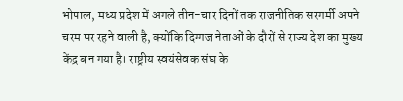भोपाल, मध्य प्रदेश में अगले तीन-चार दिनों तक राजनीतिक सरगर्मी अपने चरम पर रहने वाली है, क्योंकि दिग्गज नेताओं के दौरों से राज्य देश का मुख्य केंद्र बन गया है। राष्ट्रीय स्वयंसेवक संघ के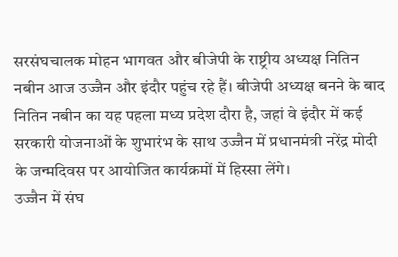सरसंघचालक मोहन भागवत और बीजेपी के राष्ट्रीय अध्यक्ष नितिन नबीन आज उज्जैन और इंदौर पहुंच रहे हैं। बीजेपी अध्यक्ष बनने के बाद नितिन नबीन का यह पहला मध्य प्रदेश दौरा है, जहां वे इंदौर में कई सरकारी योजनाओं के शुभारंभ के साथ उज्जैन में प्रधानमंत्री नरेंद्र मोदी के जन्मदिवस पर आयोजित कार्यक्रमों में हिस्सा लेंगे।
उज्जैन में संघ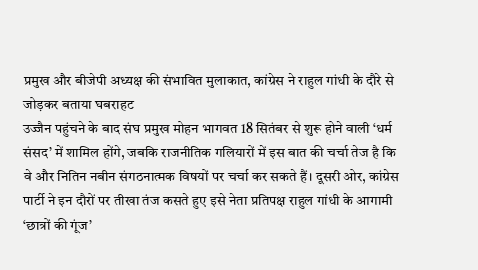प्रमुख और बीजेपी अध्यक्ष की संभावित मुलाकात, कांग्रेस ने राहुल गांधी के दौरे से जोड़कर बताया घबराहट
उज्जैन पहुंचने के बाद संघ प्रमुख मोहन भागवत 18 सितंबर से शुरू होने वाली ‘धर्म संसद’ में शामिल होंगे, जबकि राजनीतिक गलियारों में इस बात की चर्चा तेज है कि वे और नितिन नबीन संगठनात्मक विषयों पर चर्चा कर सकते हैं। दूसरी ओर, कांग्रेस पार्टी ने इन दौरों पर तीखा तंज कसते हुए इसे नेता प्रतिपक्ष राहुल गांधी के आगामी ‘छात्रों की गूंज’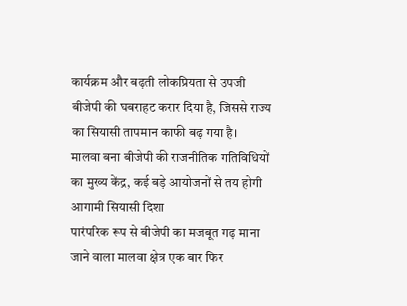कार्यक्रम और बढ़ती लोकप्रियता से उपजी बीजेपी की घबराहट करार दिया है, जिससे राज्य का सियासी तापमान काफी बढ़ गया है।
मालवा बना बीजेपी की राजनीतिक गतिविधियों का मुख्य केंद्र, कई बड़े आयोजनों से तय होगी आगामी सियासी दिशा
पारंपरिक रूप से बीजेपी का मजबूत गढ़ माना जाने वाला मालवा क्षेत्र एक बार फिर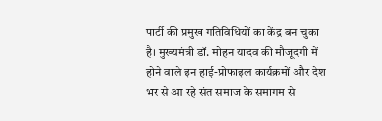पार्टी की प्रमुख गतिविधियों का केंद्र बन चुका है। मुख्यमंत्री डॉ. मोहन यादव की मौजूदगी में होने वाले इन हाई-प्रोफाइल कार्यक्रमों और देश भर से आ रहे संत समाज के समागम से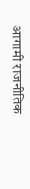आगामी राजनीतिक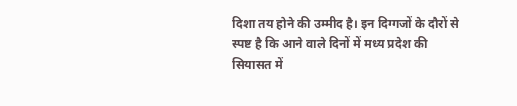दिशा तय होने की उम्मीद है। इन दिग्गजों के दौरों से स्पष्ट है कि आने वाले दिनों में मध्य प्रदेश की सियासत में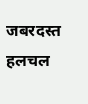जबरदस्त हलचल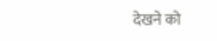देखने को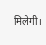मिलेगी।